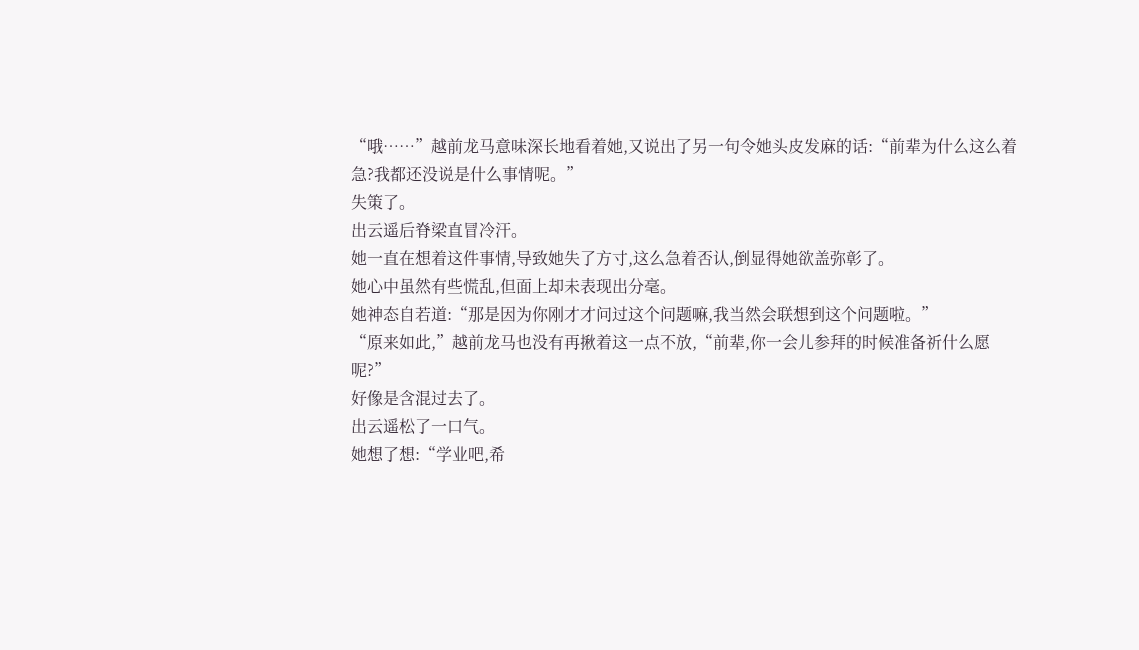“哦……”越前龙马意味深长地看着她,又说出了另一句令她头皮发麻的话:“前辈为什么这么着急?我都还没说是什么事情呢。”
失策了。
出云遥后脊梁直冒冷汗。
她一直在想着这件事情,导致她失了方寸,这么急着否认,倒显得她欲盖弥彰了。
她心中虽然有些慌乱,但面上却未表现出分毫。
她神态自若道:“那是因为你刚才才问过这个问题嘛,我当然会联想到这个问题啦。”
“原来如此,”越前龙马也没有再揪着这一点不放,“前辈,你一会儿参拜的时候准备祈什么愿呢?”
好像是含混过去了。
出云遥松了一口气。
她想了想:“学业吧,希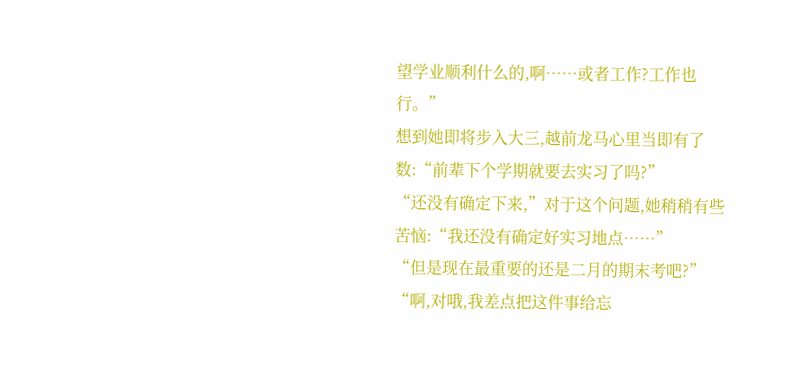望学业顺利什么的,啊……或者工作?工作也行。”
想到她即将步入大三,越前龙马心里当即有了数:“前辈下个学期就要去实习了吗?”
“还没有确定下来,”对于这个问题,她稍稍有些苦恼:“我还没有确定好实习地点……”
“但是现在最重要的还是二月的期末考吧?”
“啊,对哦,我差点把这件事给忘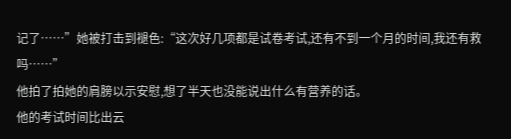记了……”她被打击到褪色:“这次好几项都是试卷考试,还有不到一个月的时间,我还有救吗……”
他拍了拍她的肩膀以示安慰,想了半天也没能说出什么有营养的话。
他的考试时间比出云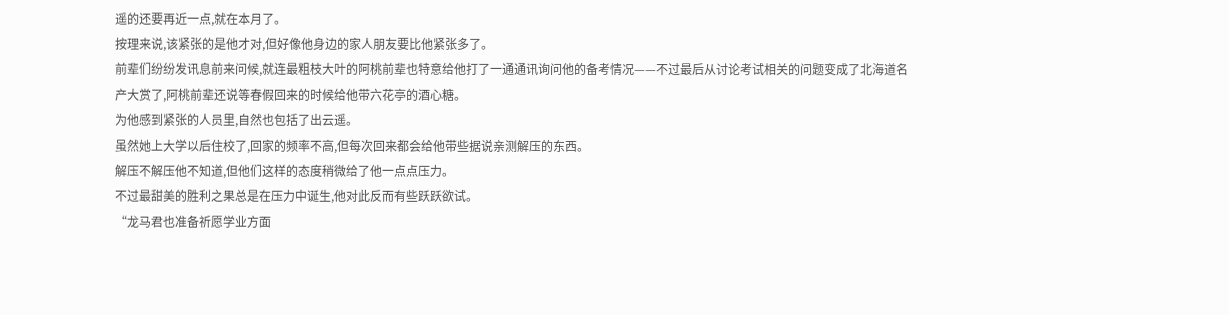遥的还要再近一点,就在本月了。
按理来说,该紧张的是他才对,但好像他身边的家人朋友要比他紧张多了。
前辈们纷纷发讯息前来问候,就连最粗枝大叶的阿桃前辈也特意给他打了一通通讯询问他的备考情况——不过最后从讨论考试相关的问题变成了北海道名产大赏了,阿桃前辈还说等春假回来的时候给他带六花亭的酒心糖。
为他感到紧张的人员里,自然也包括了出云遥。
虽然她上大学以后住校了,回家的频率不高,但每次回来都会给他带些据说亲测解压的东西。
解压不解压他不知道,但他们这样的态度稍微给了他一点点压力。
不过最甜美的胜利之果总是在压力中诞生,他对此反而有些跃跃欲试。
“龙马君也准备祈愿学业方面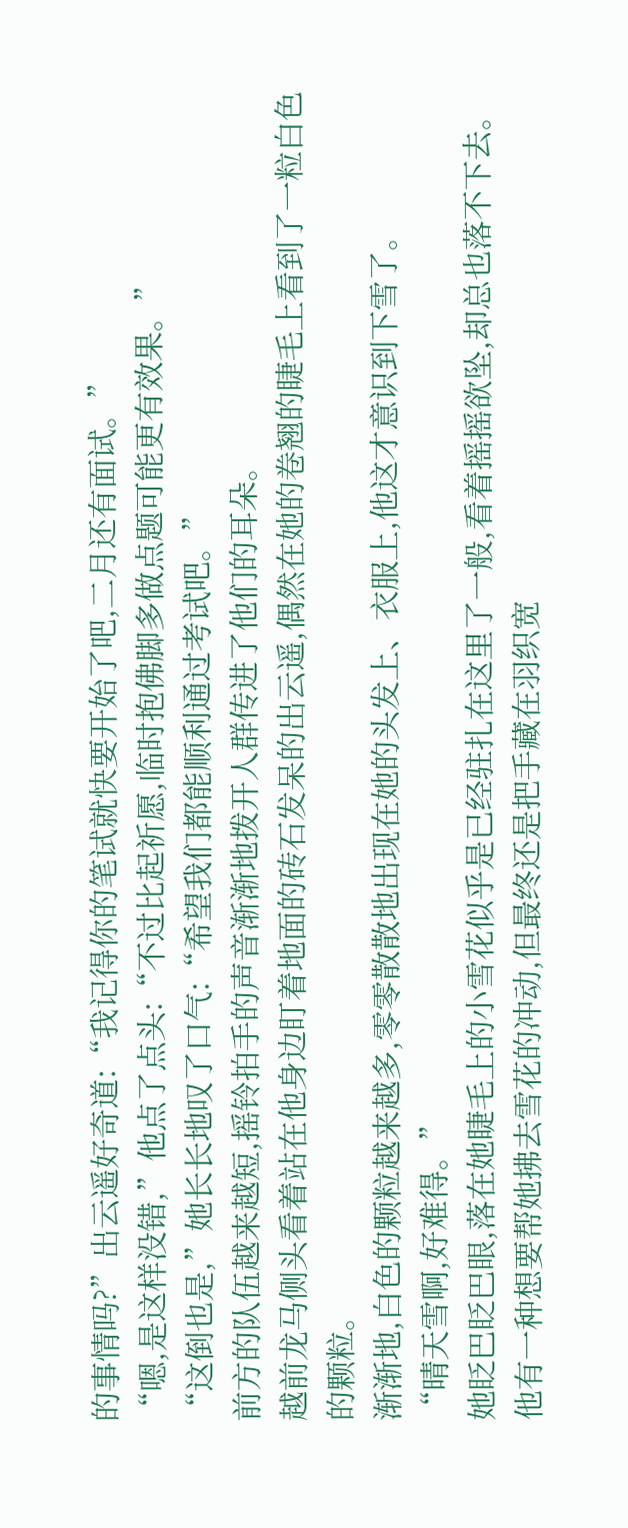的事情吗?”出云遥好奇道:“我记得你的笔试就快要开始了吧,二月还有面试。”
“嗯,是这样没错,”他点了点头:“不过比起祈愿,临时抱佛脚多做点题可能更有效果。”
“这倒也是,”她长长地叹了口气:“希望我们都能顺利通过考试吧。”
前方的队伍越来越短,摇铃拍手的声音渐渐地拨开人群传进了他们的耳朵。
越前龙马侧头看着站在他身边盯着地面的砖石发呆的出云遥,偶然在她的卷翘的睫毛上看到了一粒白色的颗粒。
渐渐地,白色的颗粒越来越多,零零散散地出现在她的头发上、衣服上,他这才意识到下雪了。
“晴天雪啊,好难得。”
她眨巴眨巴眼,落在她睫毛上的小雪花似乎是已经驻扎在这里了一般,看着摇摇欲坠,却总也落不下去。
他有一种想要帮她拂去雪花的冲动,但最终还是把手藏在羽织宽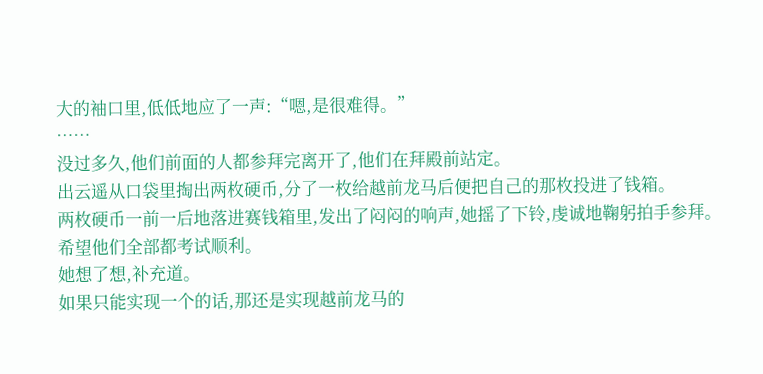大的袖口里,低低地应了一声:“嗯,是很难得。”
……
没过多久,他们前面的人都参拜完离开了,他们在拜殿前站定。
出云遥从口袋里掏出两枚硬币,分了一枚给越前龙马后便把自己的那枚投进了钱箱。
两枚硬币一前一后地落进赛钱箱里,发出了闷闷的响声,她摇了下铃,虔诚地鞠躬拍手参拜。
希望他们全部都考试顺利。
她想了想,补充道。
如果只能实现一个的话,那还是实现越前龙马的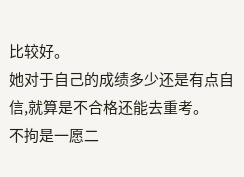比较好。
她对于自己的成绩多少还是有点自信,就算是不合格还能去重考。
不拘是一愿二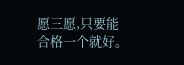愿三愿,只要能合格一个就好。